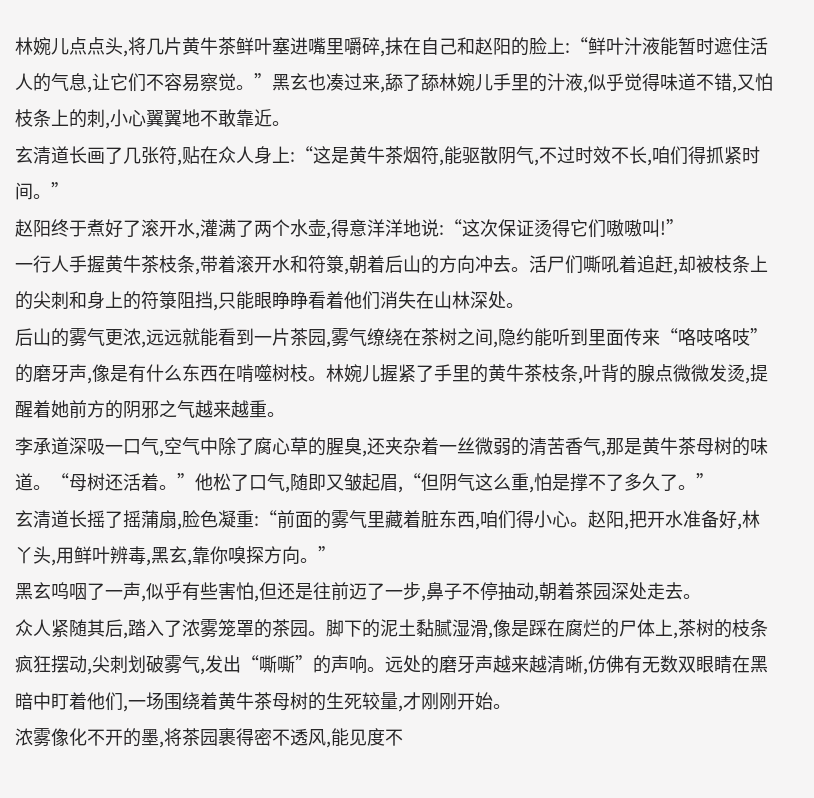林婉儿点点头,将几片黄牛茶鲜叶塞进嘴里嚼碎,抹在自己和赵阳的脸上:“鲜叶汁液能暂时遮住活人的气息,让它们不容易察觉。”黑玄也凑过来,舔了舔林婉儿手里的汁液,似乎觉得味道不错,又怕枝条上的刺,小心翼翼地不敢靠近。
玄清道长画了几张符,贴在众人身上:“这是黄牛茶烟符,能驱散阴气,不过时效不长,咱们得抓紧时间。”
赵阳终于煮好了滚开水,灌满了两个水壶,得意洋洋地说:“这次保证烫得它们嗷嗷叫!”
一行人手握黄牛茶枝条,带着滚开水和符箓,朝着后山的方向冲去。活尸们嘶吼着追赶,却被枝条上的尖刺和身上的符箓阻挡,只能眼睁睁看着他们消失在山林深处。
后山的雾气更浓,远远就能看到一片茶园,雾气缭绕在茶树之间,隐约能听到里面传来“咯吱咯吱”的磨牙声,像是有什么东西在啃噬树枝。林婉儿握紧了手里的黄牛茶枝条,叶背的腺点微微发烫,提醒着她前方的阴邪之气越来越重。
李承道深吸一口气,空气中除了腐心草的腥臭,还夹杂着一丝微弱的清苦香气,那是黄牛茶母树的味道。“母树还活着。”他松了口气,随即又皱起眉,“但阴气这么重,怕是撑不了多久了。”
玄清道长摇了摇蒲扇,脸色凝重:“前面的雾气里藏着脏东西,咱们得小心。赵阳,把开水准备好,林丫头,用鲜叶辨毒,黑玄,靠你嗅探方向。”
黑玄呜咽了一声,似乎有些害怕,但还是往前迈了一步,鼻子不停抽动,朝着茶园深处走去。
众人紧随其后,踏入了浓雾笼罩的茶园。脚下的泥土黏腻湿滑,像是踩在腐烂的尸体上,茶树的枝条疯狂摆动,尖刺划破雾气,发出“嘶嘶”的声响。远处的磨牙声越来越清晰,仿佛有无数双眼睛在黑暗中盯着他们,一场围绕着黄牛茶母树的生死较量,才刚刚开始。
浓雾像化不开的墨,将茶园裹得密不透风,能见度不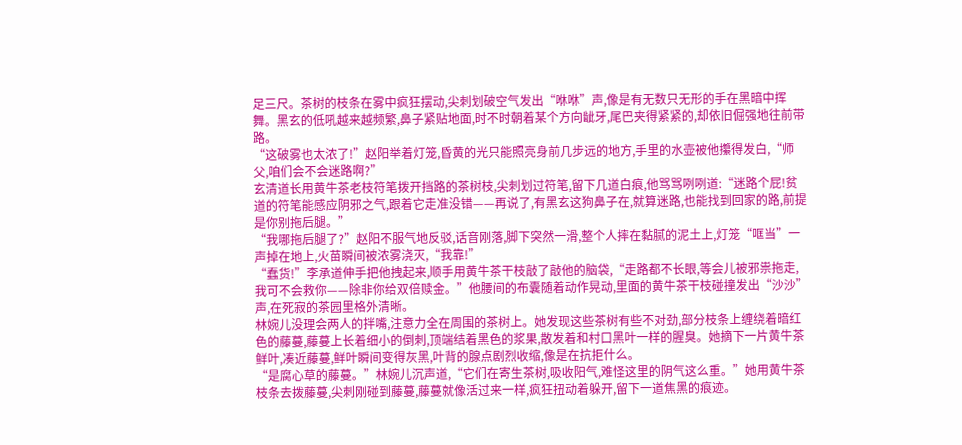足三尺。茶树的枝条在雾中疯狂摆动,尖刺划破空气发出“咻咻”声,像是有无数只无形的手在黑暗中挥舞。黑玄的低吼越来越频繁,鼻子紧贴地面,时不时朝着某个方向龇牙,尾巴夹得紧紧的,却依旧倔强地往前带路。
“这破雾也太浓了!”赵阳举着灯笼,昏黄的光只能照亮身前几步远的地方,手里的水壶被他攥得发白,“师父,咱们会不会迷路啊?”
玄清道长用黄牛茶老枝符笔拨开挡路的茶树枝,尖刺划过符笔,留下几道白痕,他骂骂咧咧道:“迷路个屁!贫道的符笔能感应阴邪之气,跟着它走准没错——再说了,有黑玄这狗鼻子在,就算迷路,也能找到回家的路,前提是你别拖后腿。”
“我哪拖后腿了?”赵阳不服气地反驳,话音刚落,脚下突然一滑,整个人摔在黏腻的泥土上,灯笼“哐当”一声掉在地上,火苗瞬间被浓雾浇灭,“我靠!”
“蠢货!”李承道伸手把他拽起来,顺手用黄牛茶干枝敲了敲他的脑袋,“走路都不长眼,等会儿被邪祟拖走,我可不会救你——除非你给双倍赎金。”他腰间的布囊随着动作晃动,里面的黄牛茶干枝碰撞发出“沙沙”声,在死寂的茶园里格外清晰。
林婉儿没理会两人的拌嘴,注意力全在周围的茶树上。她发现这些茶树有些不对劲,部分枝条上缠绕着暗红色的藤蔓,藤蔓上长着细小的倒刺,顶端结着黑色的浆果,散发着和村口黑叶一样的腥臭。她摘下一片黄牛茶鲜叶,凑近藤蔓,鲜叶瞬间变得灰黑,叶背的腺点剧烈收缩,像是在抗拒什么。
“是腐心草的藤蔓。”林婉儿沉声道,“它们在寄生茶树,吸收阳气,难怪这里的阴气这么重。”她用黄牛茶枝条去拨藤蔓,尖刺刚碰到藤蔓,藤蔓就像活过来一样,疯狂扭动着躲开,留下一道焦黑的痕迹。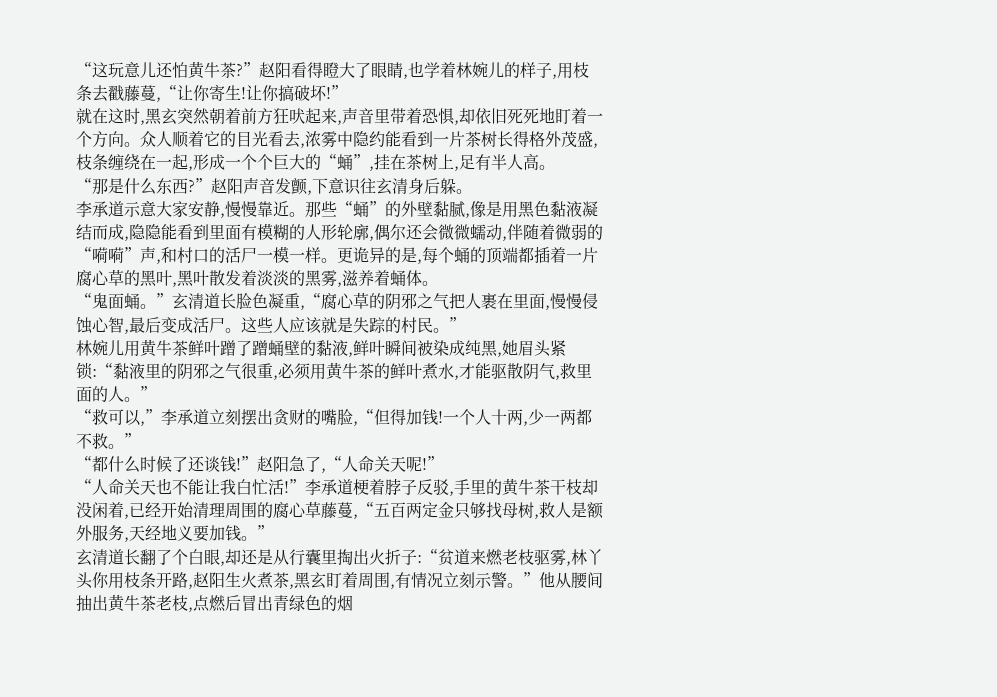“这玩意儿还怕黄牛茶?”赵阳看得瞪大了眼睛,也学着林婉儿的样子,用枝条去戳藤蔓,“让你寄生!让你搞破坏!”
就在这时,黑玄突然朝着前方狂吠起来,声音里带着恐惧,却依旧死死地盯着一个方向。众人顺着它的目光看去,浓雾中隐约能看到一片茶树长得格外茂盛,枝条缠绕在一起,形成一个个巨大的“蛹”,挂在茶树上,足有半人高。
“那是什么东西?”赵阳声音发颤,下意识往玄清身后躲。
李承道示意大家安静,慢慢靠近。那些“蛹”的外壁黏腻,像是用黑色黏液凝结而成,隐隐能看到里面有模糊的人形轮廓,偶尔还会微微蠕动,伴随着微弱的“嗬嗬”声,和村口的活尸一模一样。更诡异的是,每个蛹的顶端都插着一片腐心草的黑叶,黑叶散发着淡淡的黑雾,滋养着蛹体。
“鬼面蛹。”玄清道长脸色凝重,“腐心草的阴邪之气把人裹在里面,慢慢侵蚀心智,最后变成活尸。这些人应该就是失踪的村民。”
林婉儿用黄牛茶鲜叶蹭了蹭蛹壁的黏液,鲜叶瞬间被染成纯黑,她眉头紧锁:“黏液里的阴邪之气很重,必须用黄牛茶的鲜叶煮水,才能驱散阴气,救里面的人。”
“救可以,”李承道立刻摆出贪财的嘴脸,“但得加钱!一个人十两,少一两都不救。”
“都什么时候了还谈钱!”赵阳急了,“人命关天呢!”
“人命关天也不能让我白忙活!”李承道梗着脖子反驳,手里的黄牛茶干枝却没闲着,已经开始清理周围的腐心草藤蔓,“五百两定金只够找母树,救人是额外服务,天经地义要加钱。”
玄清道长翻了个白眼,却还是从行囊里掏出火折子:“贫道来燃老枝驱雾,林丫头你用枝条开路,赵阳生火煮茶,黑玄盯着周围,有情况立刻示警。”他从腰间抽出黄牛茶老枝,点燃后冒出青绿色的烟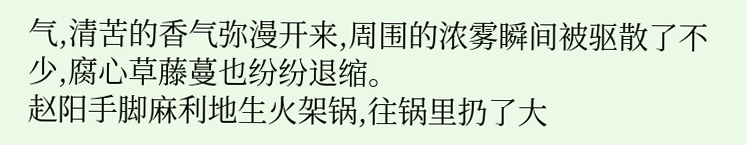气,清苦的香气弥漫开来,周围的浓雾瞬间被驱散了不少,腐心草藤蔓也纷纷退缩。
赵阳手脚麻利地生火架锅,往锅里扔了大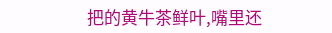把的黄牛茶鲜叶,嘴里还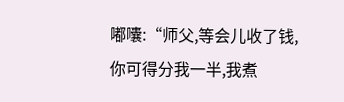嘟囔:“师父,等会儿收了钱,你可得分我一半,我煮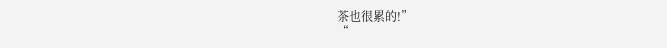茶也很累的!”
“